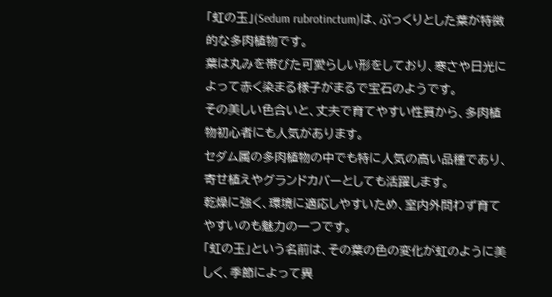「虹の玉」(Sedum rubrotinctum)は、ぷっくりとした葉が特徴的な多肉植物です。
葉は丸みを帯びた可愛らしい形をしており、寒さや日光によって赤く染まる様子がまるで宝石のようです。
その美しい色合いと、丈夫で育てやすい性質から、多肉植物初心者にも人気があります。
セダム属の多肉植物の中でも特に人気の高い品種であり、寄せ植えやグランドカバーとしても活躍します。
乾燥に強く、環境に適応しやすいため、室内外問わず育てやすいのも魅力の一つです。
「虹の玉」という名前は、その葉の色の変化が虹のように美しく、季節によって異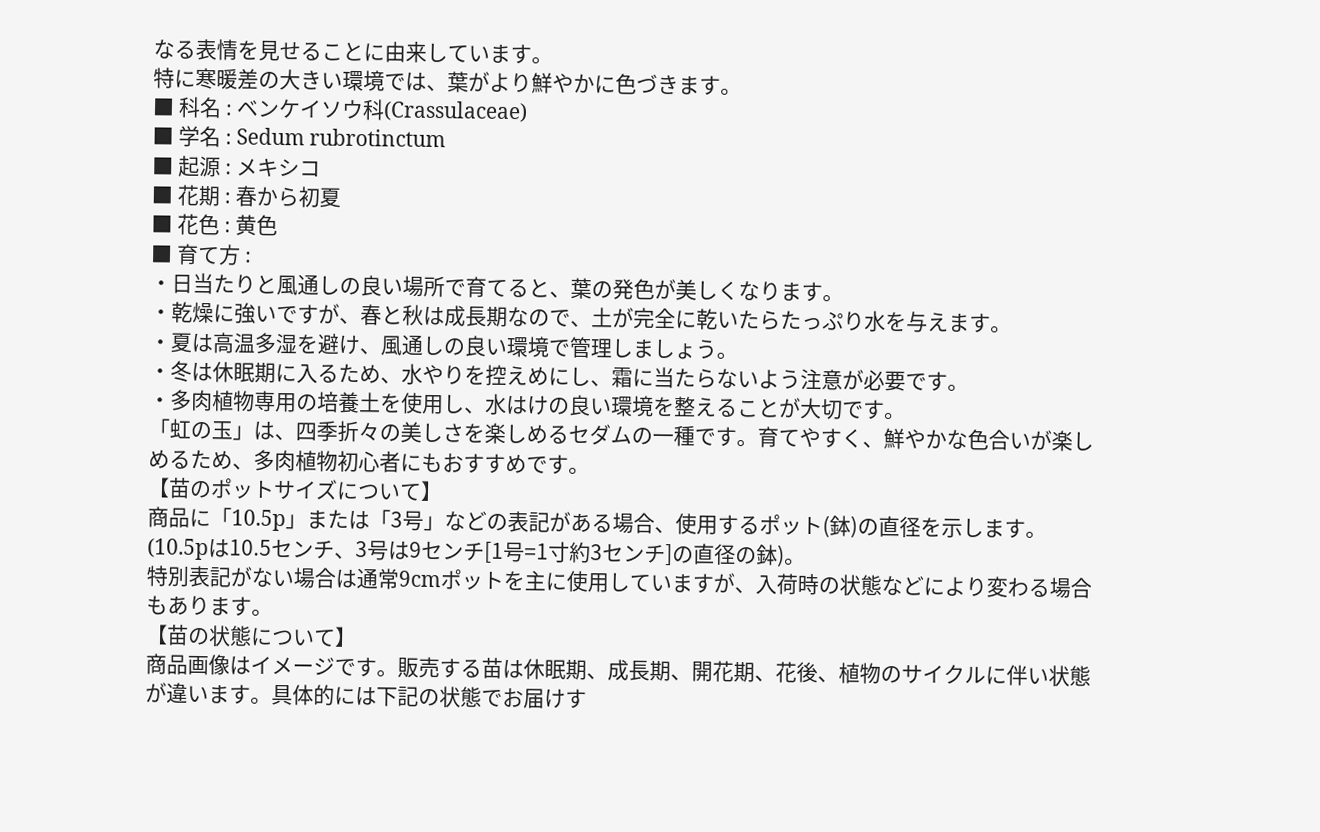なる表情を見せることに由来しています。
特に寒暖差の大きい環境では、葉がより鮮やかに色づきます。
■ 科名 : ベンケイソウ科(Crassulaceae)
■ 学名 : Sedum rubrotinctum
■ 起源 : メキシコ
■ 花期 : 春から初夏
■ 花色 : 黄色
■ 育て方 :
・日当たりと風通しの良い場所で育てると、葉の発色が美しくなります。
・乾燥に強いですが、春と秋は成長期なので、土が完全に乾いたらたっぷり水を与えます。
・夏は高温多湿を避け、風通しの良い環境で管理しましょう。
・冬は休眠期に入るため、水やりを控えめにし、霜に当たらないよう注意が必要です。
・多肉植物専用の培養土を使用し、水はけの良い環境を整えることが大切です。
「虹の玉」は、四季折々の美しさを楽しめるセダムの一種です。育てやすく、鮮やかな色合いが楽しめるため、多肉植物初心者にもおすすめです。
【苗のポットサイズについて】
商品に「10.5p」または「3号」などの表記がある場合、使用するポット(鉢)の直径を示します。
(10.5pは10.5センチ、3号は9センチ[1号=1寸約3センチ]の直径の鉢)。
特別表記がない場合は通常9cmポットを主に使用していますが、入荷時の状態などにより変わる場合もあります。
【苗の状態について】
商品画像はイメージです。販売する苗は休眠期、成長期、開花期、花後、植物のサイクルに伴い状態が違います。具体的には下記の状態でお届けす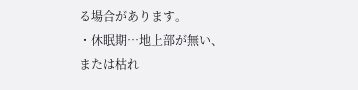る場合があります。
・休眠期…地上部が無い、または枯れ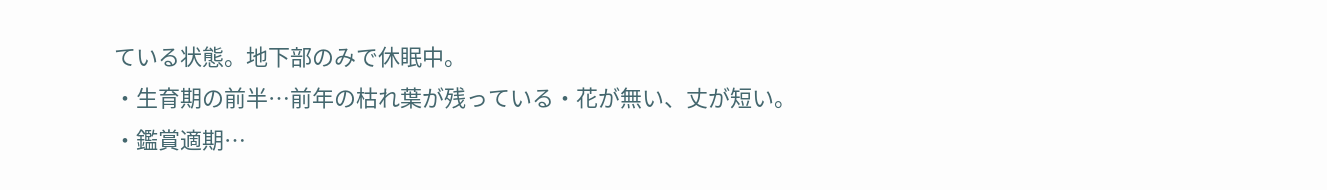ている状態。地下部のみで休眠中。
・生育期の前半…前年の枯れ葉が残っている・花が無い、丈が短い。
・鑑賞適期…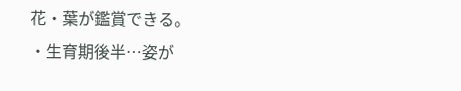花・葉が鑑賞できる。
・生育期後半…姿が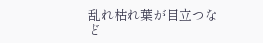乱れ枯れ葉が目立つなど